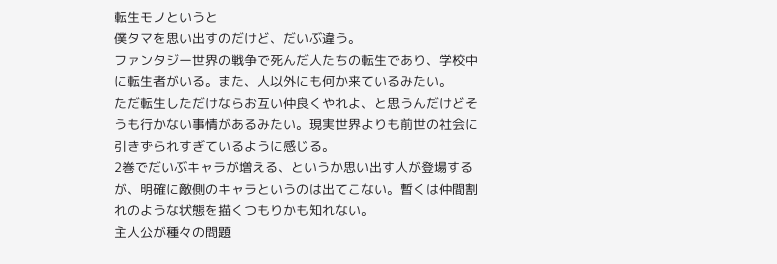転生モノというと
僕タマを思い出すのだけど、だいぶ違う。
ファンタジー世界の戦争で死んだ人たちの転生であり、学校中に転生者がいる。また、人以外にも何か来ているみたい。
ただ転生しただけならお互い仲良くやれよ、と思うんだけどそうも行かない事情があるみたい。現実世界よりも前世の社会に引きずられすぎているように感じる。
2巻でだいぶキャラが増える、というか思い出す人が登場するが、明確に敵側のキャラというのは出てこない。暫くは仲間割れのような状態を描くつもりかも知れない。
主人公が種々の問題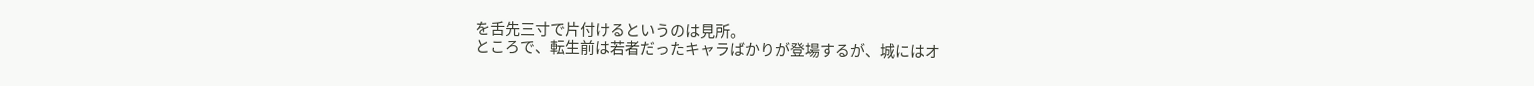を舌先三寸で片付けるというのは見所。
ところで、転生前は若者だったキャラばかりが登場するが、城にはオ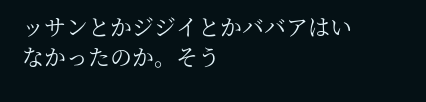ッサンとかジジイとかババアはいなかったのか。そう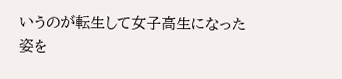いうのが転生して女子高生になった姿を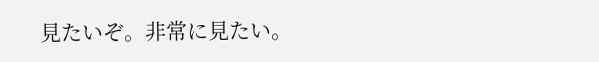見たいぞ。非常に見たい。